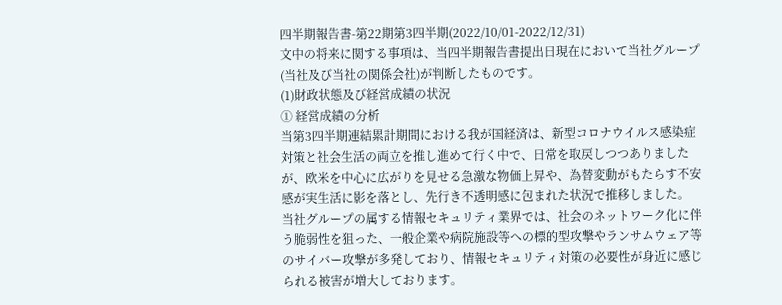四半期報告書-第22期第3四半期(2022/10/01-2022/12/31)
文中の将来に関する事項は、当四半期報告書提出日現在において当社グループ(当社及び当社の関係会社)が判断したものです。
(1)財政状態及び経営成績の状況
① 経営成績の分析
当第3四半期連結累計期間における我が国経済は、新型コロナウイルス感染症対策と社会生活の両立を推し進めて行く中で、日常を取戻しつつありましたが、欧米を中心に広がりを見せる急激な物価上昇や、為替変動がもたらす不安感が実生活に影を落とし、先行き不透明感に包まれた状況で推移しました。
当社グループの属する情報セキュリティ業界では、社会のネットワーク化に伴う脆弱性を狙った、一般企業や病院施設等への標的型攻撃やランサムウェア等のサイバー攻撃が多発しており、情報セキュリティ対策の必要性が身近に感じられる被害が増大しております。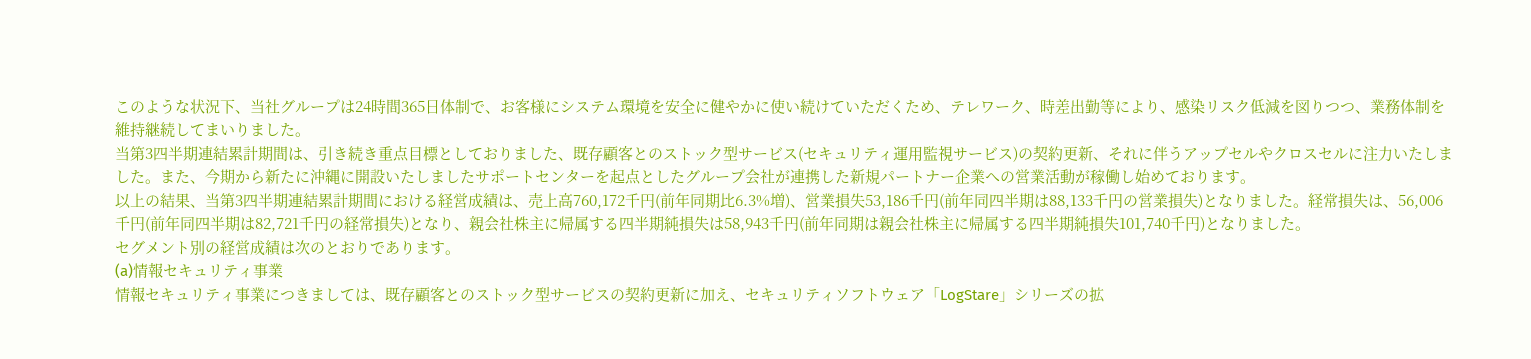このような状況下、当社グループは24時間365日体制で、お客様にシステム環境を安全に健やかに使い続けていただくため、テレワーク、時差出勤等により、感染リスク低減を図りつつ、業務体制を維持継続してまいりました。
当第3四半期連結累計期間は、引き続き重点目標としておりました、既存顧客とのストック型サービス(セキュリティ運用監視サービス)の契約更新、それに伴うアップセルやクロスセルに注力いたしました。また、今期から新たに沖縄に開設いたしましたサポートセンターを起点としたグループ会社が連携した新規パートナー企業への営業活動が稼働し始めております。
以上の結果、当第3四半期連結累計期間における経営成績は、売上高760,172千円(前年同期比6.3%増)、営業損失53,186千円(前年同四半期は88,133千円の営業損失)となりました。経常損失は、56,006千円(前年同四半期は82,721千円の経常損失)となり、親会社株主に帰属する四半期純損失は58,943千円(前年同期は親会社株主に帰属する四半期純損失101,740千円)となりました。
セグメント別の経営成績は次のとおりであります。
(a)情報セキュリティ事業
情報セキュリティ事業につきましては、既存顧客とのストック型サービスの契約更新に加え、セキュリティソフトウェア「LogStare」シリーズの拡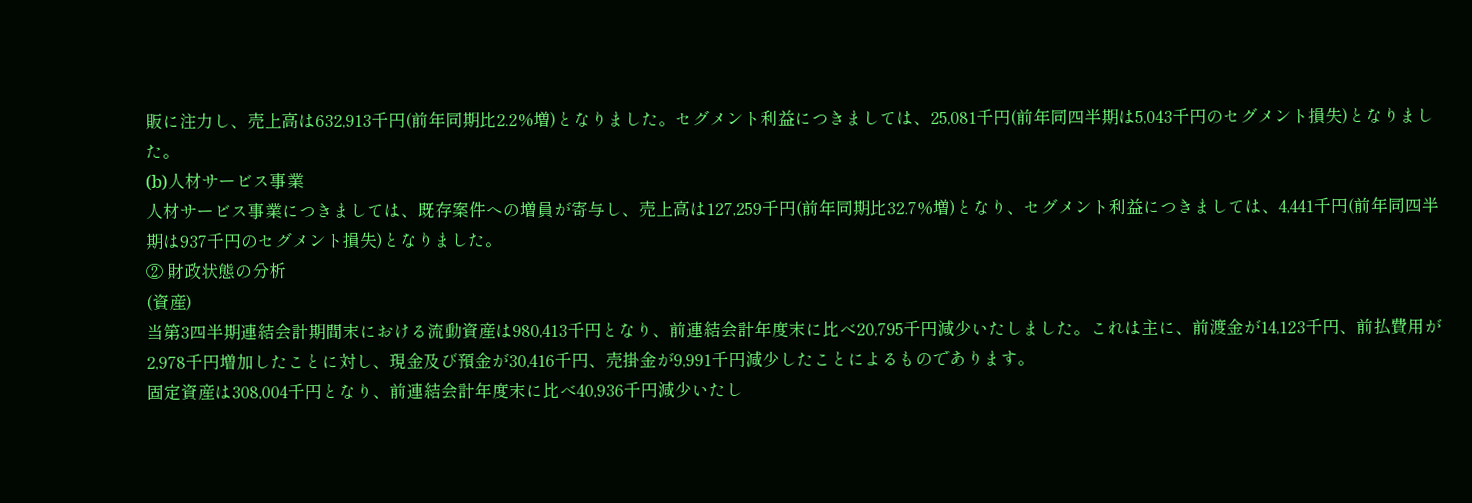販に注力し、売上高は632,913千円(前年同期比2.2%増)となりました。セグメント利益につきましては、25,081千円(前年同四半期は5,043千円のセグメント損失)となりました。
(b)人材サービス事業
人材サービス事業につきましては、既存案件への増員が寄与し、売上高は127,259千円(前年同期比32.7%増)となり、セグメント利益につきましては、4,441千円(前年同四半期は937千円のセグメント損失)となりました。
② 財政状態の分析
(資産)
当第3四半期連結会計期間末における流動資産は980,413千円となり、前連結会計年度末に比べ20,795千円減少いたしました。これは主に、前渡金が14,123千円、前払費用が2,978千円増加したことに対し、現金及び預金が30,416千円、売掛金が9,991千円減少したことによるものであります。
固定資産は308,004千円となり、前連結会計年度末に比べ40,936千円減少いたし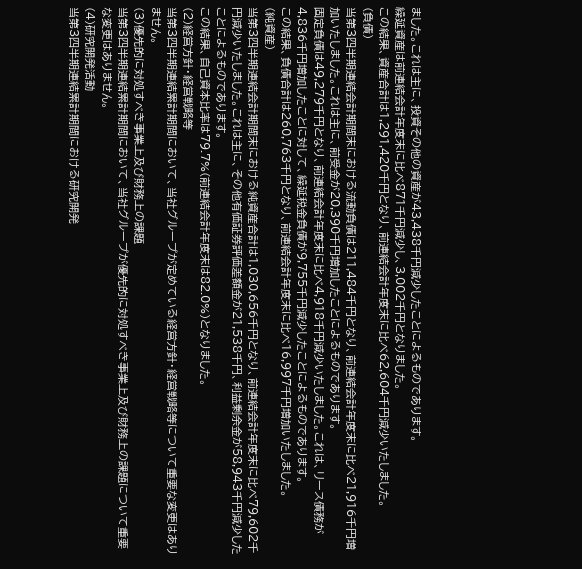ました。これは主に、投資その他の資産が43,438千円減少したことによるものであります。
繰延資産は前連結会計年度末に比べ871千円減少し、3,002千円となりました。
この結果、資産合計は1,291,420千円となり、前連結会計年度末に比べ62,604千円減少いたしました。
(負債)
当第3四半期連結会計期間末における流動負債は211,484千円となり、前連結会計年度末に比べ21,916千円増加いたしました。これは主に、前受金が20,390千円増加したことによるものであります。
固定負債は49,279千円となり、前連結会計年度末に比べ4,918千円減少いたしました。これは、リース債務が4,836千円増加したことに対して、繰延税金負債が9,755千円減少したことによるものであります。
この結果、負債合計は260,763千円となり、前連結会計年度末に比べ16,997千円増加いたしました。
(純資産)
当第3四半期連結会計期間末における純資産合計は1,030,656千円となり、前連結会計年度末に比べ79,602千円減少いたしました。これは主に、その他有価証券評価差額金が21,538千円、利益剰余金が58,943千円減少したことによるものであります。
この結果、自己資本比率は79.7%(前連結会計年度末は82.0%)となりました。
(2)経営方針・経営戦略等
当第3四半期連結累計期間において、当社グループが定めている経営方針・経営戦略等について重要な変更はありません。
(3)優先的に対処すべき事業上及び財務上の課題
当第3四半期連結累計期間において、当社グループが優先的に対処すべき事業上及び財務上の課題について重要な変更はありません。
(4)研究開発活動
当第3四半期連結累計期間における研究開発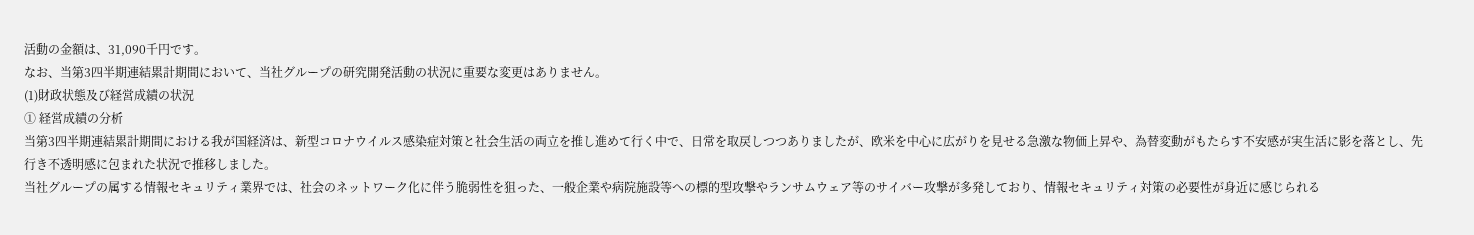活動の金額は、31,090千円です。
なお、当第3四半期連結累計期間において、当社グループの研究開発活動の状況に重要な変更はありません。
(1)財政状態及び経営成績の状況
① 経営成績の分析
当第3四半期連結累計期間における我が国経済は、新型コロナウイルス感染症対策と社会生活の両立を推し進めて行く中で、日常を取戻しつつありましたが、欧米を中心に広がりを見せる急激な物価上昇や、為替変動がもたらす不安感が実生活に影を落とし、先行き不透明感に包まれた状況で推移しました。
当社グループの属する情報セキュリティ業界では、社会のネットワーク化に伴う脆弱性を狙った、一般企業や病院施設等への標的型攻撃やランサムウェア等のサイバー攻撃が多発しており、情報セキュリティ対策の必要性が身近に感じられる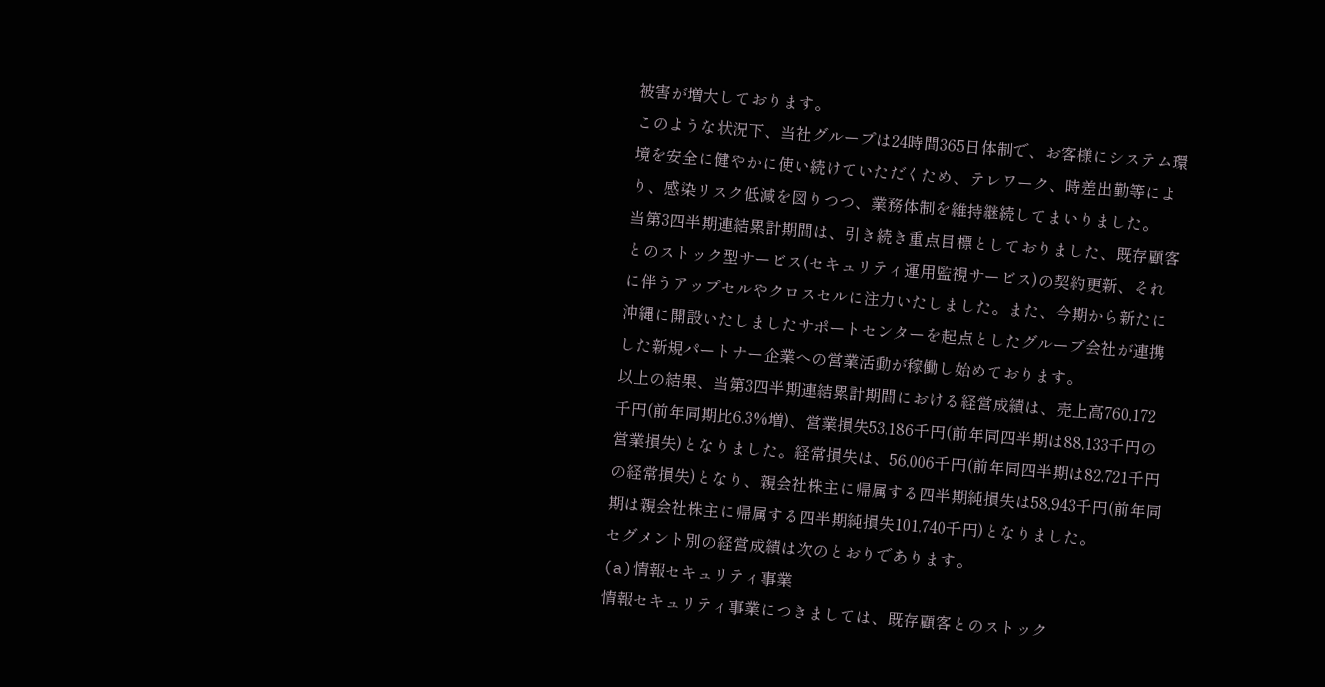被害が増大しております。
このような状況下、当社グループは24時間365日体制で、お客様にシステム環境を安全に健やかに使い続けていただくため、テレワーク、時差出勤等により、感染リスク低減を図りつつ、業務体制を維持継続してまいりました。
当第3四半期連結累計期間は、引き続き重点目標としておりました、既存顧客とのストック型サービス(セキュリティ運用監視サービス)の契約更新、それに伴うアップセルやクロスセルに注力いたしました。また、今期から新たに沖縄に開設いたしましたサポートセンターを起点としたグループ会社が連携した新規パートナー企業への営業活動が稼働し始めております。
以上の結果、当第3四半期連結累計期間における経営成績は、売上高760,172千円(前年同期比6.3%増)、営業損失53,186千円(前年同四半期は88,133千円の営業損失)となりました。経常損失は、56,006千円(前年同四半期は82,721千円の経常損失)となり、親会社株主に帰属する四半期純損失は58,943千円(前年同期は親会社株主に帰属する四半期純損失101,740千円)となりました。
セグメント別の経営成績は次のとおりであります。
(a)情報セキュリティ事業
情報セキュリティ事業につきましては、既存顧客とのストック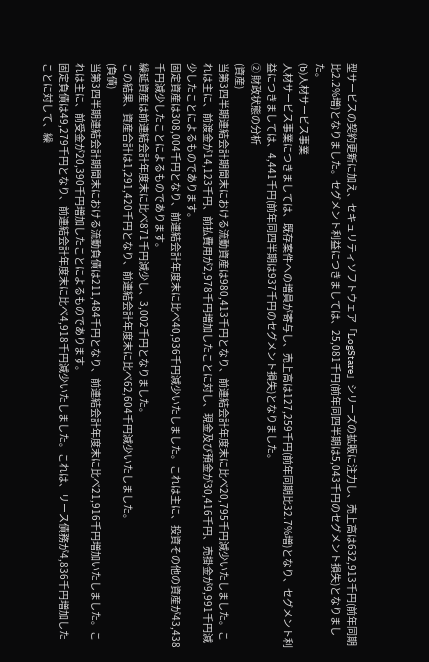型サービスの契約更新に加え、セキュリティソフトウェア「LogStare」シリーズの拡販に注力し、売上高は632,913千円(前年同期比2.2%増)となりました。セグメント利益につきましては、25,081千円(前年同四半期は5,043千円のセグメント損失)となりました。
(b)人材サービス事業
人材サービス事業につきましては、既存案件への増員が寄与し、売上高は127,259千円(前年同期比32.7%増)となり、セグメント利益につきましては、4,441千円(前年同四半期は937千円のセグメント損失)となりました。
② 財政状態の分析
(資産)
当第3四半期連結会計期間末における流動資産は980,413千円となり、前連結会計年度末に比べ20,795千円減少いたしました。これは主に、前渡金が14,123千円、前払費用が2,978千円増加したことに対し、現金及び預金が30,416千円、売掛金が9,991千円減少したことによるものであります。
固定資産は308,004千円となり、前連結会計年度末に比べ40,936千円減少いたしました。これは主に、投資その他の資産が43,438千円減少したことによるものであります。
繰延資産は前連結会計年度末に比べ871千円減少し、3,002千円となりました。
この結果、資産合計は1,291,420千円となり、前連結会計年度末に比べ62,604千円減少いたしました。
(負債)
当第3四半期連結会計期間末における流動負債は211,484千円となり、前連結会計年度末に比べ21,916千円増加いたしました。これは主に、前受金が20,390千円増加したことによるものであります。
固定負債は49,279千円となり、前連結会計年度末に比べ4,918千円減少いたしました。これは、リース債務が4,836千円増加したことに対して、繰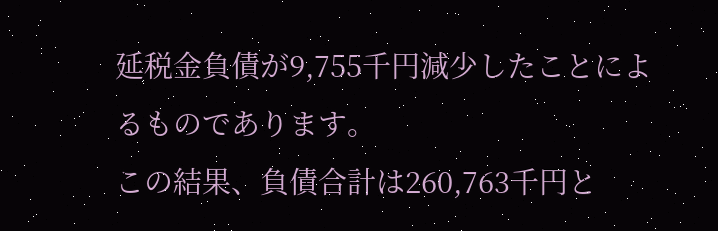延税金負債が9,755千円減少したことによるものであります。
この結果、負債合計は260,763千円と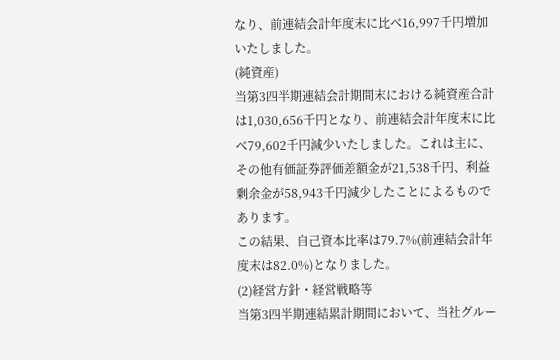なり、前連結会計年度末に比べ16,997千円増加いたしました。
(純資産)
当第3四半期連結会計期間末における純資産合計は1,030,656千円となり、前連結会計年度末に比べ79,602千円減少いたしました。これは主に、その他有価証券評価差額金が21,538千円、利益剰余金が58,943千円減少したことによるものであります。
この結果、自己資本比率は79.7%(前連結会計年度末は82.0%)となりました。
(2)経営方針・経営戦略等
当第3四半期連結累計期間において、当社グルー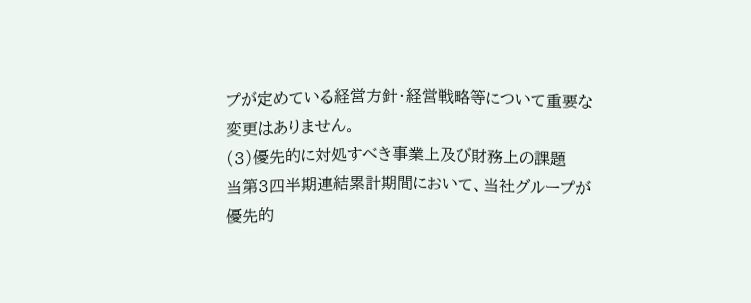プが定めている経営方針・経営戦略等について重要な変更はありません。
(3)優先的に対処すべき事業上及び財務上の課題
当第3四半期連結累計期間において、当社グループが優先的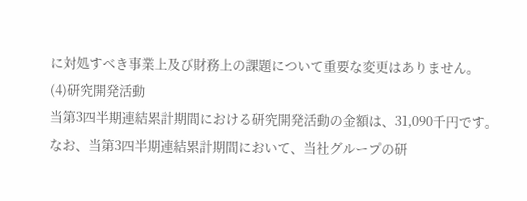に対処すべき事業上及び財務上の課題について重要な変更はありません。
(4)研究開発活動
当第3四半期連結累計期間における研究開発活動の金額は、31,090千円です。
なお、当第3四半期連結累計期間において、当社グループの研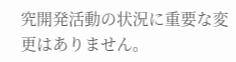究開発活動の状況に重要な変更はありません。